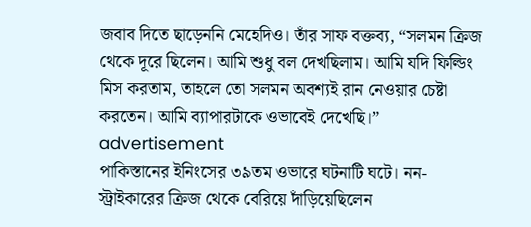জবাব দিতে ছাড়েননি মেহেদিও। তাঁর সাফ বক্তব্য, “সলমন ক্রিজ থেকে দূরে ছিলেন। আমি শুধু বল দেখছিলাম। আমি যদি ফিল্ডিং মিস করতাম, তাহলে তো সলমন অবশ্যই রান নেওয়ার চেষ্টা করতেন। আমি ব্যাপারটাকে ওভাবেই দেখেছি।”
advertisement
পাকিস্তানের ইনিংসের ৩৯তম ওভারে ঘটনাটি ঘটে। নন-স্ট্রাইকারের ক্রিজ থেকে বেরিয়ে দাঁড়িয়েছিলেন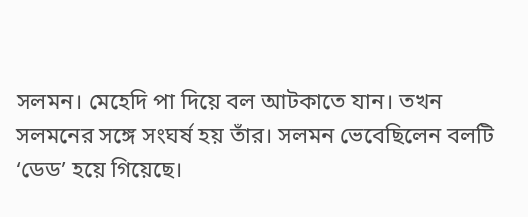সলমন। মেহেদি পা দিয়ে বল আটকাতে যান। তখন সলমনের সঙ্গে সংঘর্ষ হয় তাঁর। সলমন ভেবেছিলেন বলটি ‘ডেড’ হয়ে গিয়েছে।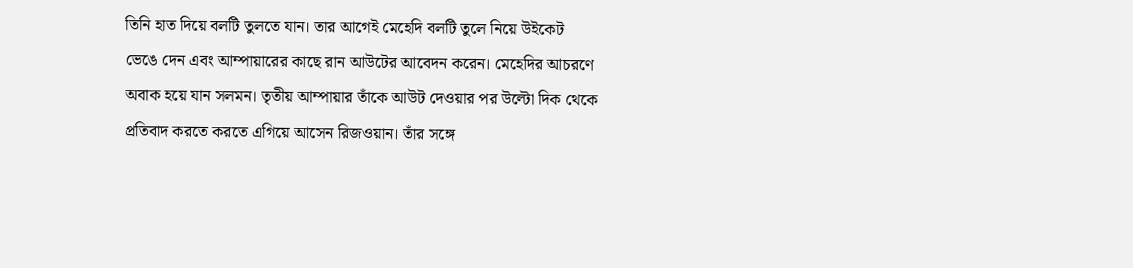তিনি হাত দিয়ে বলটি তুলতে যান। তার আগেই মেহেদি বলটি তুলে নিয়ে উইকেট ভেঙে দেন এবং আম্পায়ারের কাছে রান আউটের আবেদন করেন। মেহেদির আচরণে অবাক হয়ে যান সলমন। তৃতীয় আম্পায়ার তাঁকে আউট দেওয়ার পর উল্টো দিক থেকে প্রতিবাদ করতে করতে এগিয়ে আসেন রিজওয়ান। তাঁর সঙ্গে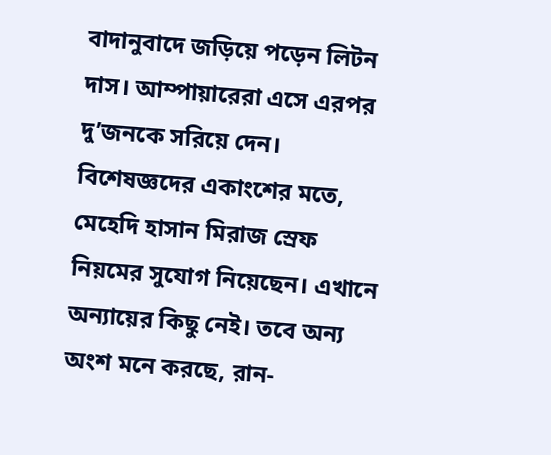বাদানুবাদে জড়িয়ে পড়েন লিটন দাস। আম্পায়ারেরা এসে এরপর দু’জনকে সরিয়ে দেন।
বিশেষজ্ঞদের একাংশের মতে, মেহেদি হাসান মিরাজ স্রেফ নিয়মের সুযোগ নিয়েছেন। এখানে অন্যায়ের কিছু নেই। তবে অন্য অংশ মনে করছে, রান-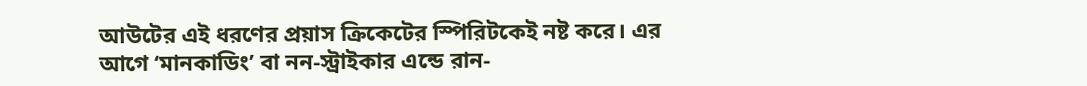আউটের এই ধরণের প্রয়াস ক্রিকেটের স্পিরিটকেই নষ্ট করে। এর আগে ‘মানকাডিং’ বা নন-স্ট্রাইকার এন্ডে রান-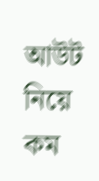আউট নিয়ে কম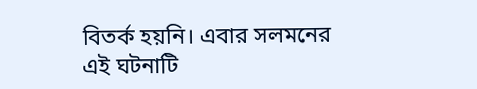বিতর্ক হয়নি। এবার সলমনের এই ঘটনাটি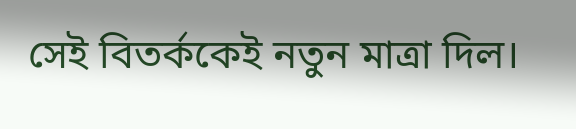সেই বিতর্ককেই নতুন মাত্রা দিল।